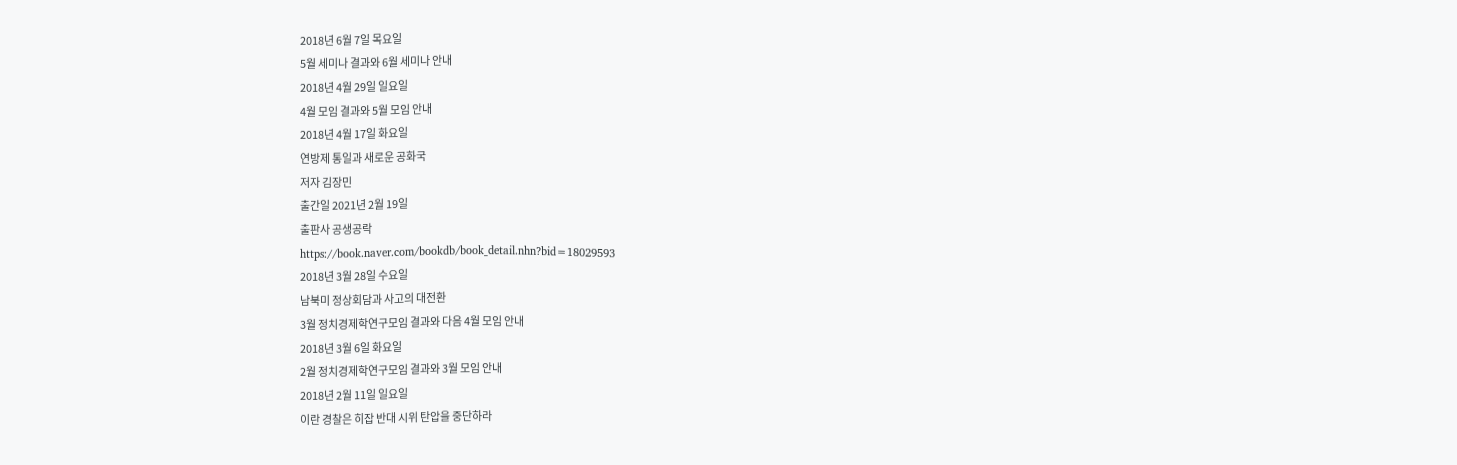2018년 6월 7일 목요일
5월 세미나 결과와 6월 세미나 안내
2018년 4월 29일 일요일
4월 모임 결과와 5월 모임 안내
2018년 4월 17일 화요일
연방제 통일과 새로운 공화국
저자 김장민
출간일 2021년 2월 19일
출판사 공생공락
https://book.naver.com/bookdb/book_detail.nhn?bid=18029593
2018년 3월 28일 수요일
남북미 정상회담과 사고의 대전환
3월 정치경제학연구모임 결과와 다음 4월 모임 안내
2018년 3월 6일 화요일
2월 정치경제학연구모임 결과와 3월 모임 안내
2018년 2월 11일 일요일
이란 경찰은 히잡 반대 시위 탄압을 중단하라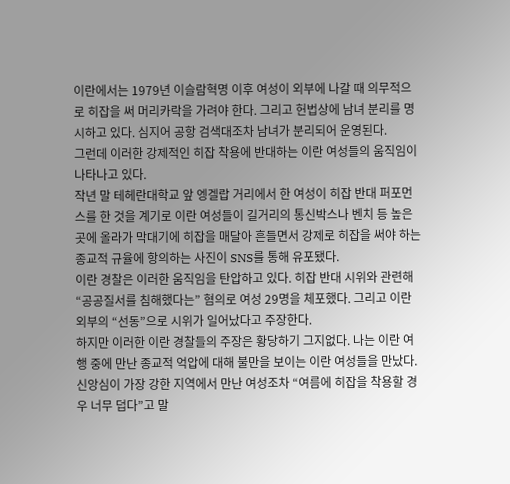이란에서는 1979년 이슬람혁명 이후 여성이 외부에 나갈 때 의무적으로 히잡을 써 머리카락을 가려야 한다. 그리고 헌법상에 남녀 분리를 명시하고 있다. 심지어 공항 검색대조차 남녀가 분리되어 운영된다.
그런데 이러한 강제적인 히잡 착용에 반대하는 이란 여성들의 움직임이 나타나고 있다.
작년 말 테헤란대학교 앞 엥겔랍 거리에서 한 여성이 히잡 반대 퍼포먼스를 한 것을 계기로 이란 여성들이 길거리의 통신박스나 벤치 등 높은 곳에 올라가 막대기에 히잡을 매달아 흔들면서 강제로 히잡을 써야 하는 종교적 규율에 항의하는 사진이 SNS를 통해 유포됐다.
이란 경찰은 이러한 움직임을 탄압하고 있다. 히잡 반대 시위와 관련해 “공공질서를 침해했다는” 혐의로 여성 29명을 체포했다. 그리고 이란 외부의 “선동”으로 시위가 일어났다고 주장한다.
하지만 이러한 이란 경찰들의 주장은 황당하기 그지없다. 나는 이란 여행 중에 만난 종교적 억압에 대해 불만을 보이는 이란 여성들을 만났다. 신앙심이 가장 강한 지역에서 만난 여성조차 “여름에 히잡을 착용할 경우 너무 덥다”고 말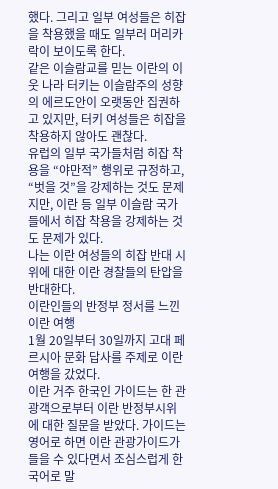했다. 그리고 일부 여성들은 히잡을 착용했을 때도 일부러 머리카락이 보이도록 한다.
같은 이슬람교를 믿는 이란의 이웃 나라 터키는 이슬람주의 성향의 에르도안이 오랫동안 집권하고 있지만, 터키 여성들은 히잡을 착용하지 않아도 괜찮다.
유럽의 일부 국가들처럼 히잡 착용을 “야만적” 행위로 규정하고, “벗을 것”을 강제하는 것도 문제지만, 이란 등 일부 이슬람 국가들에서 히잡 착용을 강제하는 것도 문제가 있다.
나는 이란 여성들의 히잡 반대 시위에 대한 이란 경찰들의 탄압을 반대한다.
이란인들의 반정부 정서를 느낀 이란 여행
1월 20일부터 30일까지 고대 페르시아 문화 답사를 주제로 이란 여행을 갔었다.
이란 거주 한국인 가이드는 한 관광객으로부터 이란 반정부시위에 대한 질문을 받았다. 가이드는 영어로 하면 이란 관광가이드가 들을 수 있다면서 조심스럽게 한국어로 말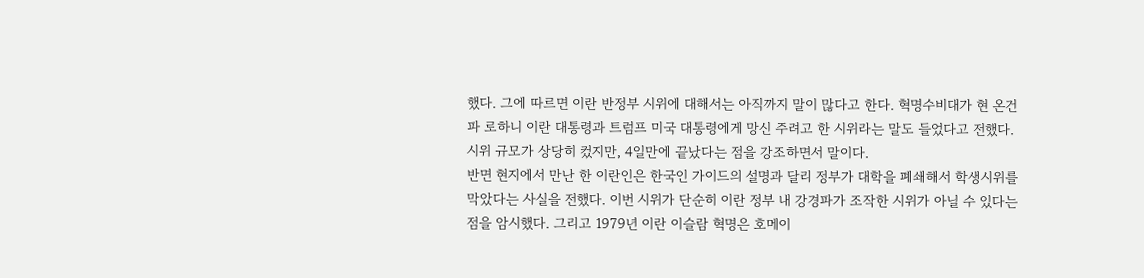했다. 그에 따르면 이란 반정부 시위에 대해서는 아직까지 말이 많다고 한다. 혁명수비대가 현 온건파 로하니 이란 대통령과 트럼프 미국 대통령에게 망신 주려고 한 시위라는 말도 들었다고 전했다. 시위 규모가 상당히 컸지만, 4일만에 끝났다는 점을 강조하면서 말이다.
반면 현지에서 만난 한 이란인은 한국인 가이드의 설명과 달리 정부가 대학을 폐쇄해서 학생시위를 막았다는 사실을 전했다. 이번 시위가 단순히 이란 정부 내 강경파가 조작한 시위가 아닐 수 있다는 점을 암시했다. 그리고 1979년 이란 이슬람 혁명은 호메이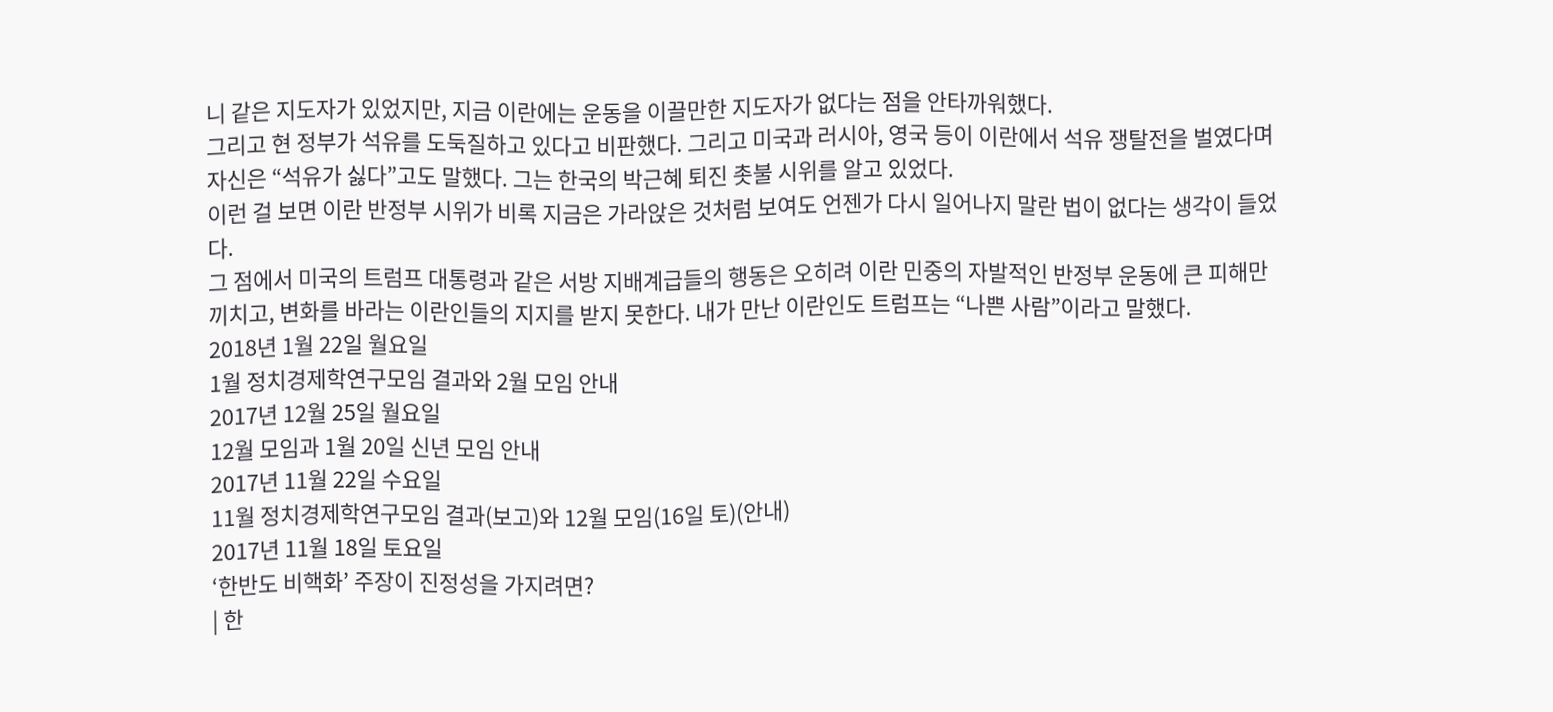니 같은 지도자가 있었지만, 지금 이란에는 운동을 이끌만한 지도자가 없다는 점을 안타까워했다.
그리고 현 정부가 석유를 도둑질하고 있다고 비판했다. 그리고 미국과 러시아, 영국 등이 이란에서 석유 쟁탈전을 벌였다며 자신은 “석유가 싫다”고도 말했다. 그는 한국의 박근혜 퇴진 촛불 시위를 알고 있었다.
이런 걸 보면 이란 반정부 시위가 비록 지금은 가라앉은 것처럼 보여도 언젠가 다시 일어나지 말란 법이 없다는 생각이 들었다.
그 점에서 미국의 트럼프 대통령과 같은 서방 지배계급들의 행동은 오히려 이란 민중의 자발적인 반정부 운동에 큰 피해만 끼치고, 변화를 바라는 이란인들의 지지를 받지 못한다. 내가 만난 이란인도 트럼프는 “나쁜 사람”이라고 말했다.
2018년 1월 22일 월요일
1월 정치경제학연구모임 결과와 2월 모임 안내
2017년 12월 25일 월요일
12월 모임과 1월 20일 신년 모임 안내
2017년 11월 22일 수요일
11월 정치경제학연구모임 결과(보고)와 12월 모임(16일 토)(안내)
2017년 11월 18일 토요일
‘한반도 비핵화’ 주장이 진정성을 가지려면?
| 한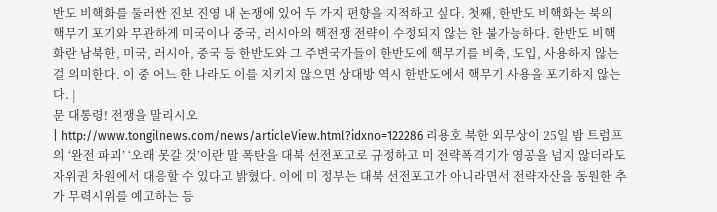반도 비핵화를 둘러싼 진보 진영 내 논쟁에 있어 두 가지 편향을 지적하고 싶다. 첫째, 한반도 비핵화는 북의 핵무기 포기와 무관하게 미국이나 중국, 러시아의 핵전쟁 전략이 수정되지 않는 한 불가능하다. 한반도 비핵화란 남북한, 미국, 러시아, 중국 등 한반도와 그 주변국가들이 한반도에 핵무기를 비축, 도입, 사용하지 않는 걸 의미한다. 이 중 어느 한 나라도 이를 지키지 않으면 상대방 역시 한반도에서 핵무기 사용을 포기하지 않는다. |
문 대통령! 전쟁을 말리시오
| http://www.tongilnews.com/news/articleView.html?idxno=122286 리용호 북한 외무상이 25일 밤 트럼프의 ‘완전 파괴’ ‘오래 못갈 것’이란 말 폭탄을 대북 선전포고로 규정하고 미 전략폭격기가 영공을 넘지 않더라도 자위권 차원에서 대응할 수 있다고 밝혔다. 이에 미 정부는 대북 선전포고가 아니라면서 전략자산을 동원한 추가 무력시위를 예고하는 등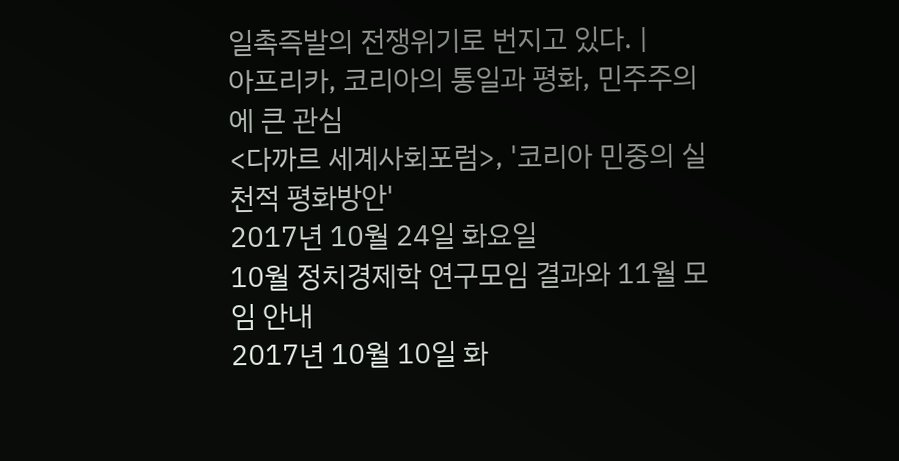일촉즉발의 전쟁위기로 번지고 있다. |
아프리카, 코리아의 통일과 평화, 민주주의에 큰 관심
<다까르 세계사회포럼>, '코리아 민중의 실천적 평화방안'
2017년 10월 24일 화요일
10월 정치경제학 연구모임 결과와 11월 모임 안내
2017년 10월 10일 화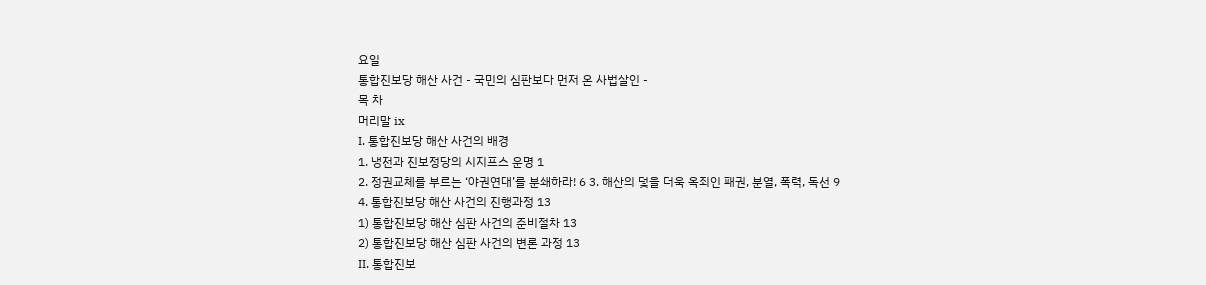요일
통합진보당 해산 사건 - 국민의 심판보다 먼저 온 사법살인 -
목 차
머리말 ix
I. 통합진보당 해산 사건의 배경
1. 냉전과 진보정당의 시지프스 운명 1
2. 정권교체를 부르는 ‘야권연대’를 분쇄하라! 6 3. 해산의 덫을 더욱 옥죄인 패권, 분열, 폭력, 독선 9
4. 통합진보당 해산 사건의 진행과정 13
1) 통합진보당 해산 심판 사건의 준비절차 13
2) 통합진보당 해산 심판 사건의 변론 과정 13
II. 통합진보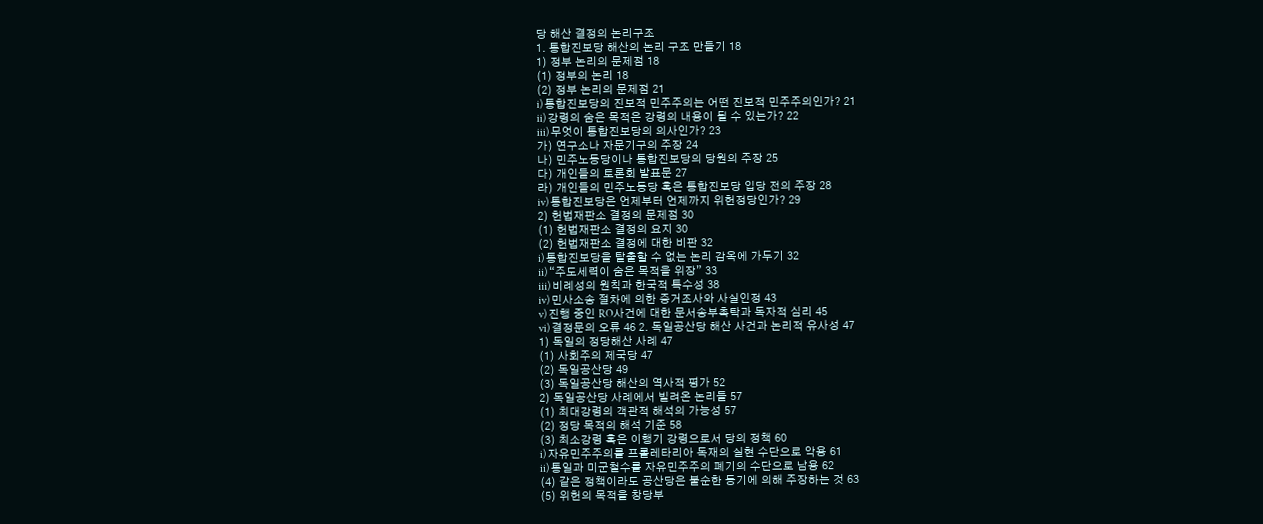당 해산 결정의 논리구조
1. 통합진보당 해산의 논리 구조 만들기 18
1) 정부 논리의 문제점 18
(1) 정부의 논리 18
(2) 정부 논리의 문제점 21
i) 통합진보당의 진보적 민주주의는 어떤 진보적 민주주의인가? 21
ii) 강령의 숨은 목적은 강령의 내용이 될 수 있는가? 22
iii) 무엇이 통합진보당의 의사인가? 23
가) 연구소나 자문기구의 주장 24
나) 민주노동당이나 통합진보당의 당원의 주장 25
다) 개인들의 토론회 발표문 27
라) 개인들의 민주노동당 혹은 통합진보당 입당 전의 주장 28
iv) 통합진보당은 언제부터 언제까지 위헌정당인가? 29
2) 헌법재판소 결정의 문제점 30
(1) 헌법재판소 결정의 요지 30
(2) 헌법재판소 결정에 대한 비판 32
i) 통합진보당을 탈출할 수 없는 논리 감옥에 가두기 32
ii) “주도세력이 숨은 목적을 위장” 33
iii) 비례성의 원칙과 한국적 특수성 38
iv) 민사소송 절차에 의한 증거조사와 사실인정 43
v) 진행 중인 RO사건에 대한 문서송부촉탁과 독자적 심리 45
vi) 결정문의 오류 46 2. 독일공산당 해산 사건과 논리적 유사성 47
1) 독일의 정당해산 사례 47
(1) 사회주의 제국당 47
(2) 독일공산당 49
(3) 독일공산당 해산의 역사적 평가 52
2) 독일공산당 사례에서 빌려온 논리들 57
(1) 최대강령의 객관적 해석의 가능성 57
(2) 정당 목적의 해석 기준 58
(3) 최소강령 혹은 이행기 강령으로서 당의 정책 60
i) 자유민주주의를 프롤레타리아 독재의 실현 수단으로 악용 61
ii) 통일과 미군철수를 자유민주주의 폐기의 수단으로 남용 62
(4) 같은 정책이라도 공산당은 불순한 동기에 의해 주장하는 것 63
(5) 위헌의 목적을 창당부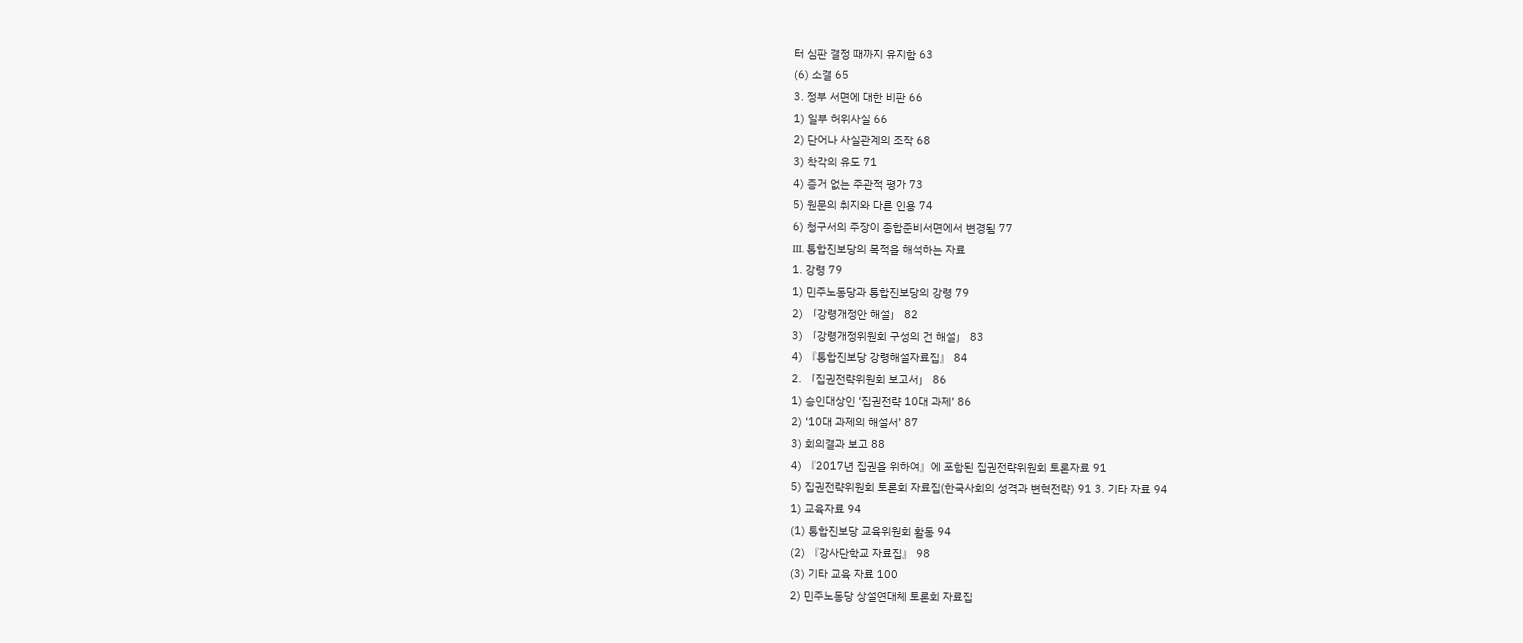터 심판 결정 때까지 유지함 63
(6) 소결 65
3. 정부 서면에 대한 비판 66
1) 일부 허위사실 66
2) 단어나 사실관계의 조작 68
3) 착각의 유도 71
4) 증거 없는 주관적 평가 73
5) 원문의 취지와 다른 인용 74
6) 청구서의 주장이 종합준비서면에서 변경됨 77
III. 통합진보당의 목적을 해석하는 자료
1. 강령 79
1) 민주노동당과 통합진보당의 강령 79
2) 「강령개정안 해설」 82
3) 「강령개정위원회 구성의 건 해설」 83
4) 『통합진보당 강령해설자료집』 84
2. 「집권전략위원회 보고서」 86
1) 승인대상인 ‘집권전략 10대 과제’ 86
2) ‘10대 과제의 해설서’ 87
3) 회의결과 보고 88
4) 『2017년 집권을 위하여』에 포함된 집권전략위원회 토론자료 91
5) 집권전략위원회 토론회 자료집(한국사회의 성격과 변혁전략) 91 3. 기타 자료 94
1) 교육자료 94
(1) 통합진보당 교육위원회 활동 94
(2) 『강사단학교 자료집』 98
(3) 기타 교육 자료 100
2) 민주노동당 상설연대체 토론회 자료집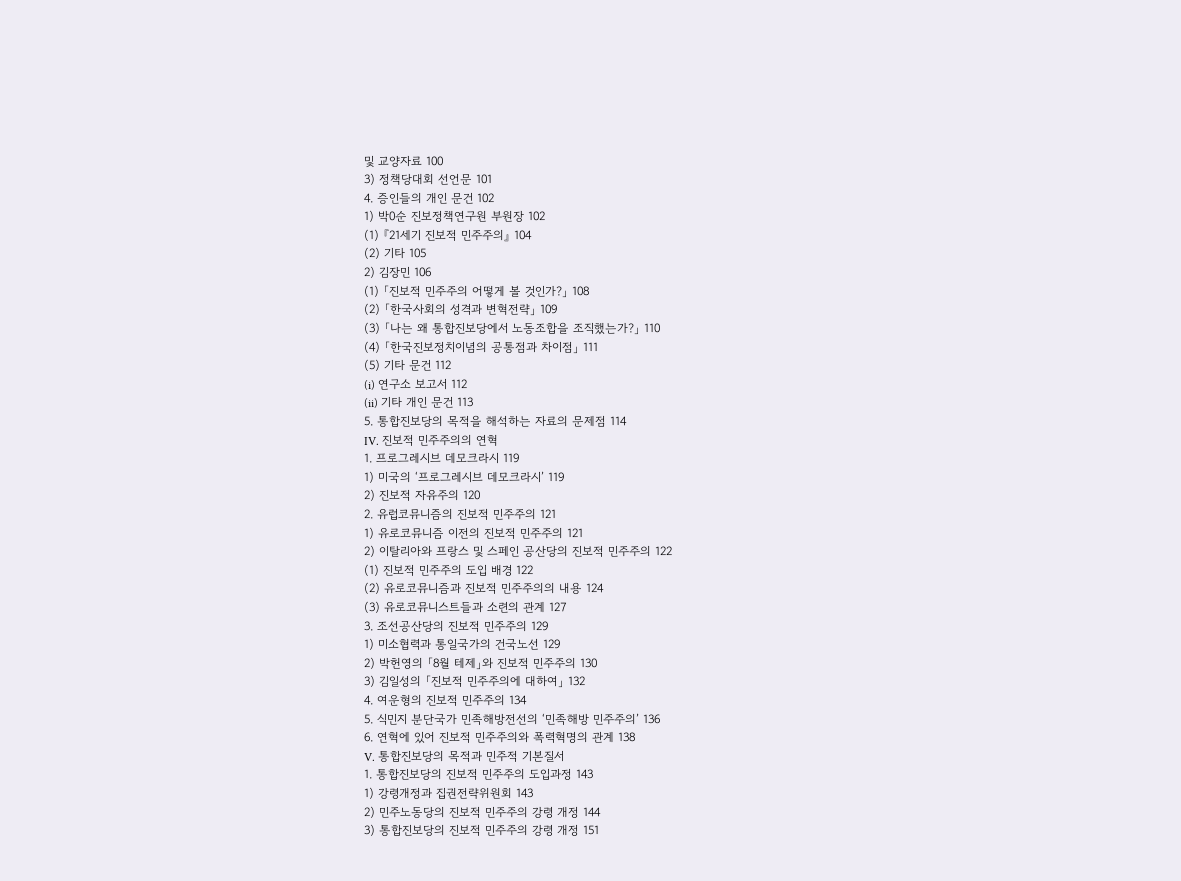및 교양자료 100
3) 정책당대회 선언문 101
4. 증인들의 개인 문건 102
1) 박0순 진보정책연구원 부원장 102
(1) 『21세기 진보적 민주주의』 104
(2) 기타 105
2) 김장민 106
(1) 「진보적 민주주의 어떻게 볼 것인가?」 108
(2) 「한국사회의 성격과 변혁전략」 109
(3) 「나는 왜 통합진보당에서 노동조합을 조직했는가?」 110
(4) 「한국진보정치이념의 공통점과 차이점」 111
(5) 기타 문건 112
(i) 연구소 보고서 112
(ii) 기타 개인 문건 113
5. 통합진보당의 목적을 해석하는 자료의 문제점 114
IV. 진보적 민주주의의 연혁
1. 프로그레시브 데모크라시 119
1) 미국의 ‘프로그레시브 데모크라시’ 119
2) 진보적 자유주의 120
2. 유럽코뮤니즘의 진보적 민주주의 121
1) 유로코뮤니즘 이전의 진보적 민주주의 121
2) 이탈리아와 프랑스 및 스페인 공산당의 진보적 민주주의 122
(1) 진보적 민주주의 도입 배경 122
(2) 유로코뮤니즘과 진보적 민주주의의 내용 124
(3) 유로코뮤니스트들과 소련의 관계 127
3. 조선공산당의 진보적 민주주의 129
1) 미소협력과 통일국가의 건국노선 129
2) 박헌영의 「8월 테제」와 진보적 민주주의 130
3) 김일성의 「진보적 민주주의에 대하여」 132
4. 여운형의 진보적 민주주의 134
5. 식민지 분단국가 민족해방전선의 ‘민족해방 민주주의’ 136
6. 연혁에 있어 진보적 민주주의와 폭력혁명의 관계 138
V. 통합진보당의 목적과 민주적 기본질서
1. 통합진보당의 진보적 민주주의 도입과정 143
1) 강령개정과 집권전략위원회 143
2) 민주노동당의 진보적 민주주의 강령 개정 144
3) 통합진보당의 진보적 민주주의 강령 개정 151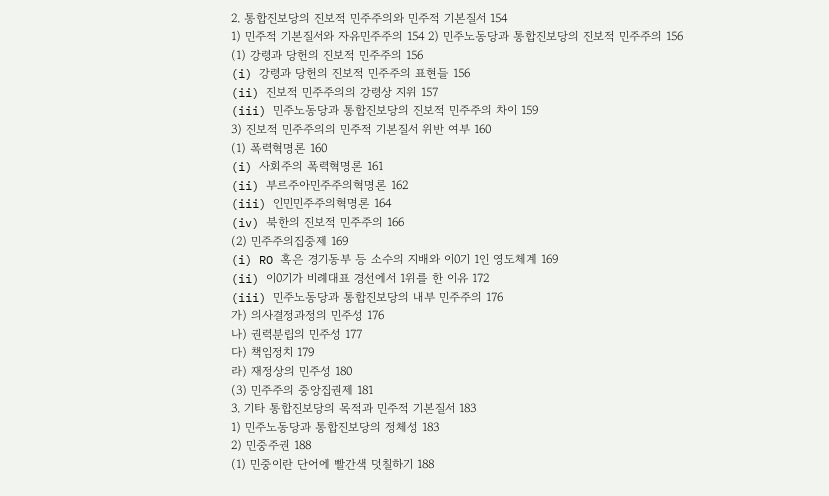2. 통합진보당의 진보적 민주주의와 민주적 기본질서 154
1) 민주적 기본질서와 자유민주주의 154 2) 민주노동당과 통합진보당의 진보적 민주주의 156
(1) 강령과 당헌의 진보적 민주주의 156
(i) 강령과 당헌의 진보적 민주주의 표현들 156
(ii) 진보적 민주주의의 강령상 지위 157
(iii) 민주노동당과 통합진보당의 진보적 민주주의 차이 159
3) 진보적 민주주의의 민주적 기본질서 위반 여부 160
(1) 폭력혁명론 160
(i) 사회주의 폭력혁명론 161
(ii) 부르주아민주주의혁명론 162
(iii) 인민민주주의혁명론 164
(iv) 북한의 진보적 민주주의 166
(2) 민주주의집중제 169
(i) RO 혹은 경기동부 등 소수의 지배와 이0기 1인 영도체계 169
(ii) 이0기가 비례대표 경선에서 1위를 한 이유 172
(iii) 민주노동당과 통합진보당의 내부 민주주의 176
가) 의사결정과정의 민주성 176
나) 권력분립의 민주성 177
다) 책임정치 179
라) 재정상의 민주성 180
(3) 민주주의 중앙집권제 181
3. 기타 통합진보당의 목적과 민주적 기본질서 183
1) 민주노동당과 통합진보당의 정체성 183
2) 민중주권 188
(1) 민중이란 단어에 빨간색 덧칠하기 188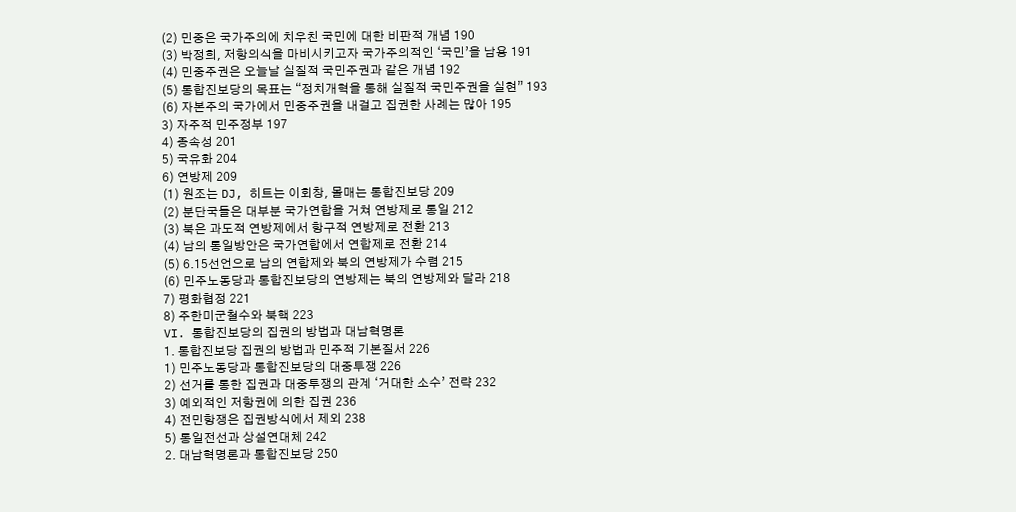(2) 민중은 국가주의에 치우친 국민에 대한 비판적 개념 190
(3) 박정희, 저항의식을 마비시키고자 국가주의적인 ‘국민’을 남용 191
(4) 민중주권은 오늘날 실질적 국민주권과 같은 개념 192
(5) 통합진보당의 목표는 “정치개혁을 통해 실질적 국민주권을 실현” 193
(6) 자본주의 국가에서 민중주권을 내걸고 집권한 사례는 많아 195
3) 자주적 민주정부 197
4) 종속성 201
5) 국유화 204
6) 연방제 209
(1) 원조는 DJ, 히트는 이회창, 몰매는 통합진보당 209
(2) 분단국들은 대부분 국가연합을 거쳐 연방제로 통일 212
(3) 북은 과도적 연방제에서 항구적 연방제로 전환 213
(4) 남의 통일방안은 국가연합에서 연합제로 전환 214
(5) 6.15선언으로 남의 연합제와 북의 연방제가 수렴 215
(6) 민주노동당과 통합진보당의 연방제는 북의 연방제와 달라 218
7) 평화협정 221
8) 주한미군철수와 북핵 223
VI. 통합진보당의 집권의 방법과 대남혁명론
1. 통합진보당 집권의 방법과 민주적 기본질서 226
1) 민주노동당과 통합진보당의 대중투쟁 226
2) 선거를 통한 집권과 대중투쟁의 관계 ‘거대한 소수’ 전략 232
3) 예외적인 저항권에 의한 집권 236
4) 전민항쟁은 집권방식에서 제외 238
5) 통일전선과 상설연대체 242
2. 대남혁명론과 통합진보당 250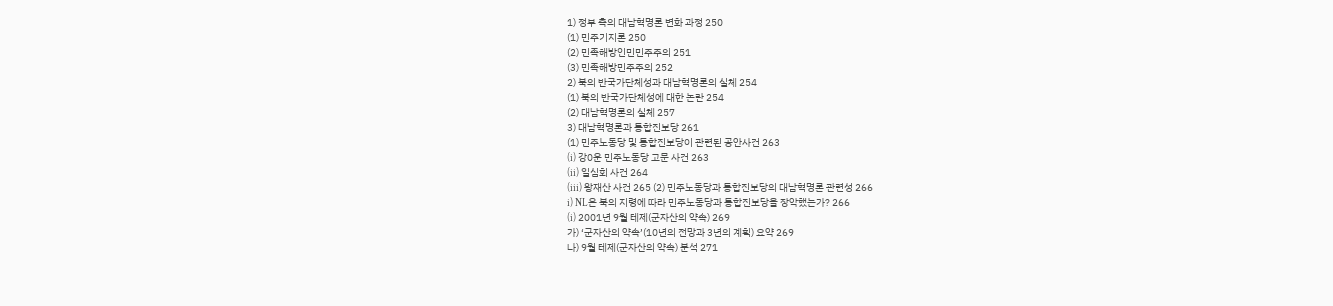1) 정부 측의 대남혁명론 변화 과정 250
(1) 민주기지론 250
(2) 민족해방인민민주주의 251
(3) 민족해방민주주의 252
2) 북의 반국가단체성과 대남혁명론의 실체 254
(1) 북의 반국가단체성에 대한 논란 254
(2) 대남혁명론의 실체 257
3) 대남혁명론과 통합진보당 261
(1) 민주노동당 및 통합진보당이 관련된 공안사건 263
(i) 강0운 민주노동당 고문 사건 263
(ii) 일심회 사건 264
(iii) 왕재산 사건 265 (2) 민주노동당과 통합진보당의 대남혁명론 관련성 266
i) NL은 북의 지령에 따라 민주노동당과 통합진보당을 장악했는가? 266
(i) 2001년 9월 테제(군자산의 약속) 269
가) ‘군자산의 약속’(10년의 전망과 3년의 계획) 요약 269
나) 9월 테제(군자산의 약속) 분석 271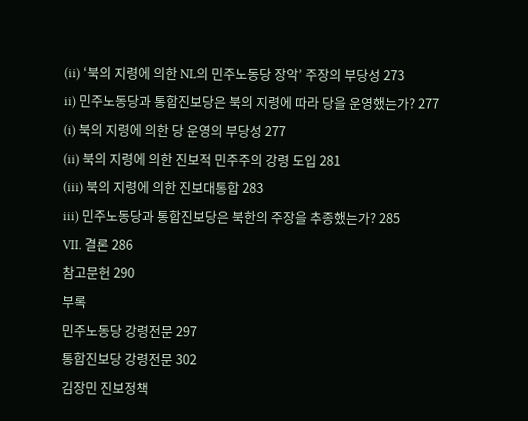(ii) ‘북의 지령에 의한 NL의 민주노동당 장악’ 주장의 부당성 273
ii) 민주노동당과 통합진보당은 북의 지령에 따라 당을 운영했는가? 277
(i) 북의 지령에 의한 당 운영의 부당성 277
(ii) 북의 지령에 의한 진보적 민주주의 강령 도입 281
(iii) 북의 지령에 의한 진보대통합 283
iii) 민주노동당과 통합진보당은 북한의 주장을 추종했는가? 285
VII. 결론 286
참고문헌 290
부록
민주노동당 강령전문 297
통합진보당 강령전문 302
김장민 진보정책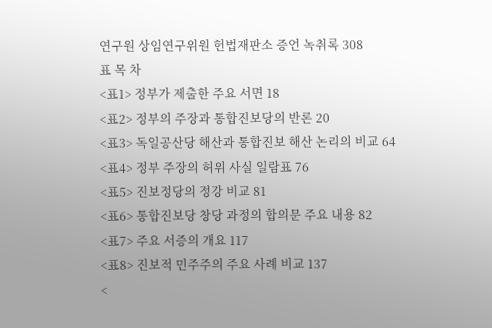연구원 상임연구위원 헌법재판소 증언 녹취록 308
표 목 차
<표1> 정부가 제출한 주요 서면 18
<표2> 정부의 주장과 통합진보당의 반론 20
<표3> 독일공산당 해산과 통합진보 해산 논리의 비교 64
<표4> 정부 주장의 허위 사실 일람표 76
<표5> 진보정당의 정강 비교 81
<표6> 통합진보당 창당 과정의 합의문 주요 내용 82
<표7> 주요 서증의 개요 117
<표8> 진보적 민주주의 주요 사례 비교 137
<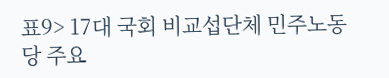표9> 17대 국회 비교섭단체 민주노동당 주요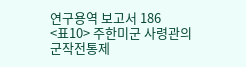연구용역 보고서 186
<표10> 주한미군 사령관의 군작전통제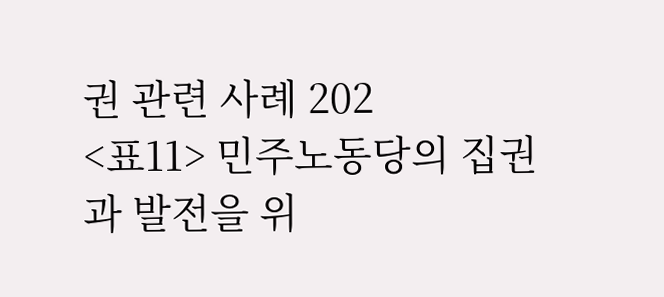권 관련 사례 202
<표11> 민주노동당의 집권과 발전을 위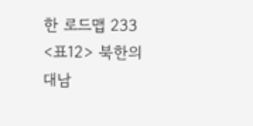한 로드맵 233
<표12> 북한의 대남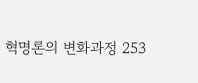혁명론의 변화과정 253